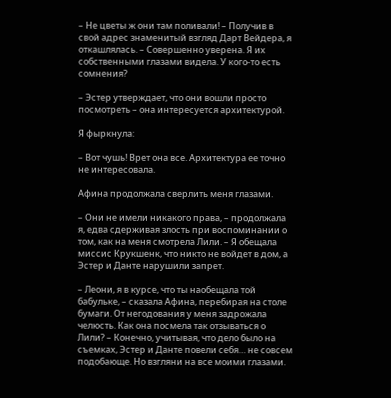– Не цветы ж они там поливали! – Получив в свой адрес знаменитый взгляд Дарт Вейдера, я откашлялась. – Совершенно уверена. Я их собственными глазами видела. У кого-то есть сомнения?

– Эстер утверждает, что они вошли просто посмотреть – она интересуется архитектурой.

Я фыркнула:

– Вот чушь! Врет она все. Архитектура ее точно не интересовала.

Афина продолжала сверлить меня глазами.

– Они не имели никакого права, – продолжала я, едва сдерживая злость при воспоминании о том, как на меня смотрела Лили. – Я обещала миссис Крукшенк, что никто не войдет в дом, а Эстер и Данте нарушили запрет.

– Леони, я в курсе, что ты наобещала той бабульке, – сказала Афина, перебирая на столе бумаги. От негодования у меня задрожала челюсть. Как она посмела так отзываться о Лили? – Конечно, учитывая, что дело было на съемках, Эстер и Данте повели себя… не совсем подобающе. Но взгляни на все моими глазами.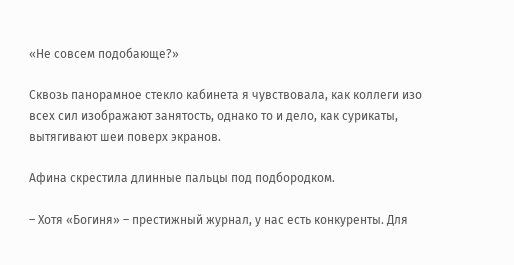«Не совсем подобающе?»

Сквозь панорамное стекло кабинета я чувствовала, как коллеги изо всех сил изображают занятость, однако то и дело, как сурикаты, вытягивают шеи поверх экранов.

Афина скрестила длинные пальцы под подбородком.

– Хотя «Богиня» – престижный журнал, у нас есть конкуренты. Для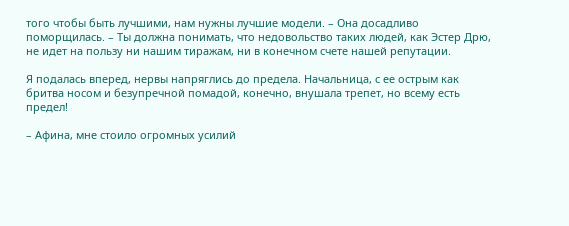того чтобы быть лучшими, нам нужны лучшие модели. – Она досадливо поморщилась. – Ты должна понимать, что недовольство таких людей, как Эстер Дрю, не идет на пользу ни нашим тиражам, ни в конечном счете нашей репутации.

Я подалась вперед, нервы напряглись до предела. Начальница, с ее острым как бритва носом и безупречной помадой, конечно, внушала трепет, но всему есть предел!

– Афина, мне стоило огромных усилий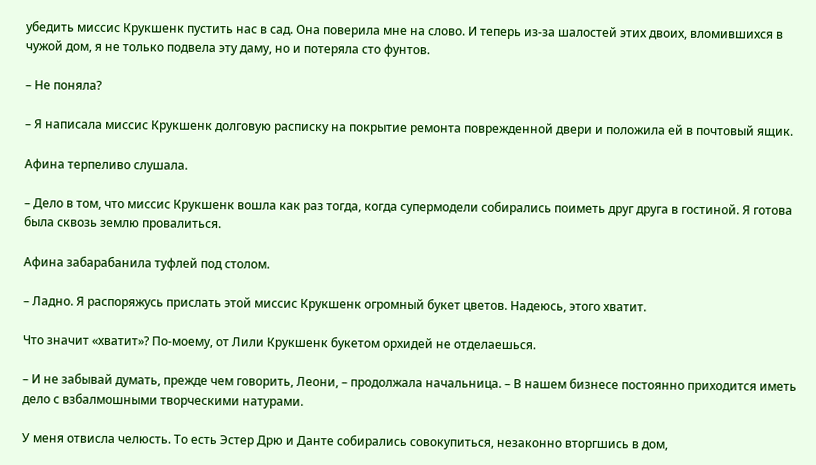убедить миссис Крукшенк пустить нас в сад. Она поверила мне на слово. И теперь из-за шалостей этих двоих, вломившихся в чужой дом, я не только подвела эту даму, но и потеряла сто фунтов.

– Не поняла?

– Я написала миссис Крукшенк долговую расписку на покрытие ремонта поврежденной двери и положила ей в почтовый ящик.

Афина терпеливо слушала.

– Дело в том, что миссис Крукшенк вошла как раз тогда, когда супермодели собирались поиметь друг друга в гостиной. Я готова была сквозь землю провалиться.

Афина забарабанила туфлей под столом.

– Ладно. Я распоряжусь прислать этой миссис Крукшенк огромный букет цветов. Надеюсь, этого хватит.

Что значит «хватит»? По-моему, от Лили Крукшенк букетом орхидей не отделаешься.

– И не забывай думать, прежде чем говорить, Леони, – продолжала начальница. – В нашем бизнесе постоянно приходится иметь дело с взбалмошными творческими натурами.

У меня отвисла челюсть. То есть Эстер Дрю и Данте собирались совокупиться, незаконно вторгшись в дом,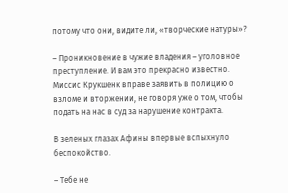потому что они, видите ли, «творческие натуры»?

– Проникновение в чужие владения – уголовное преступление. И вам это прекрасно известно. Миссис Крукшенк вправе заявить в полицию о взломе и вторжении, не говоря уже о том, чтобы подать на нас в суд за нарушение контракта.

В зеленых глазах Афины впервые вспыхнуло беспокойство.

– Тебе не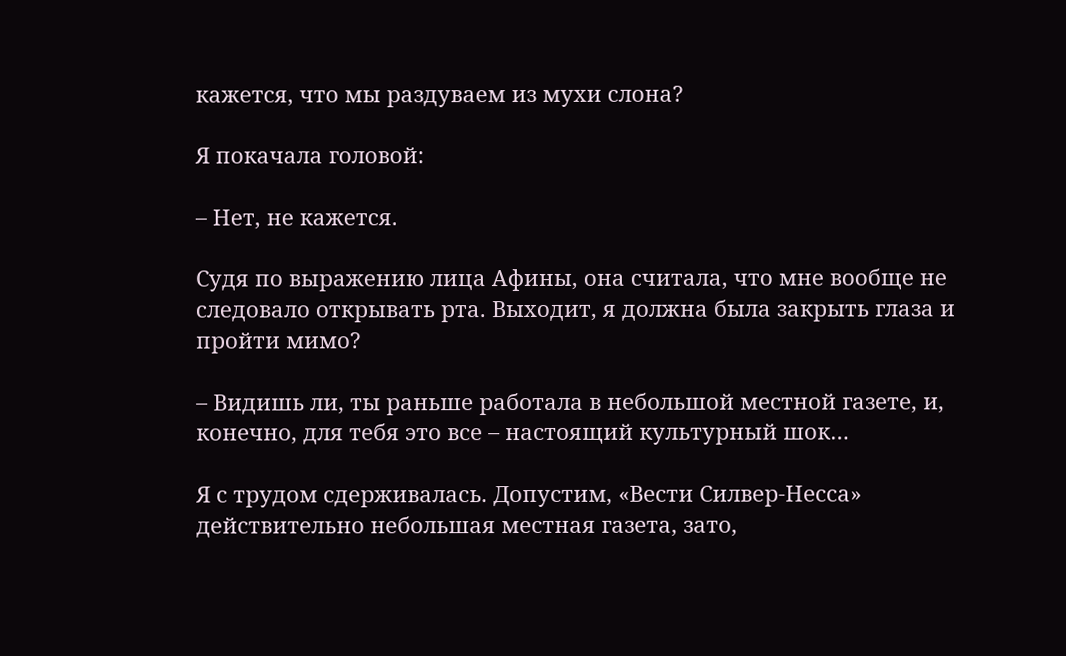кажется, что мы раздуваем из мухи слона?

Я покачала головой:

– Нет, не кажется.

Судя по выражению лица Афины, она считала, что мне вообще не следовало открывать рта. Выходит, я должна была закрыть глаза и пройти мимо?

– Видишь ли, ты раньше работала в небольшой местной газете, и, конечно, для тебя это все – настоящий культурный шок…

Я с трудом сдерживалась. Допустим, «Вести Силвер-Несса» действительно небольшая местная газета, зато,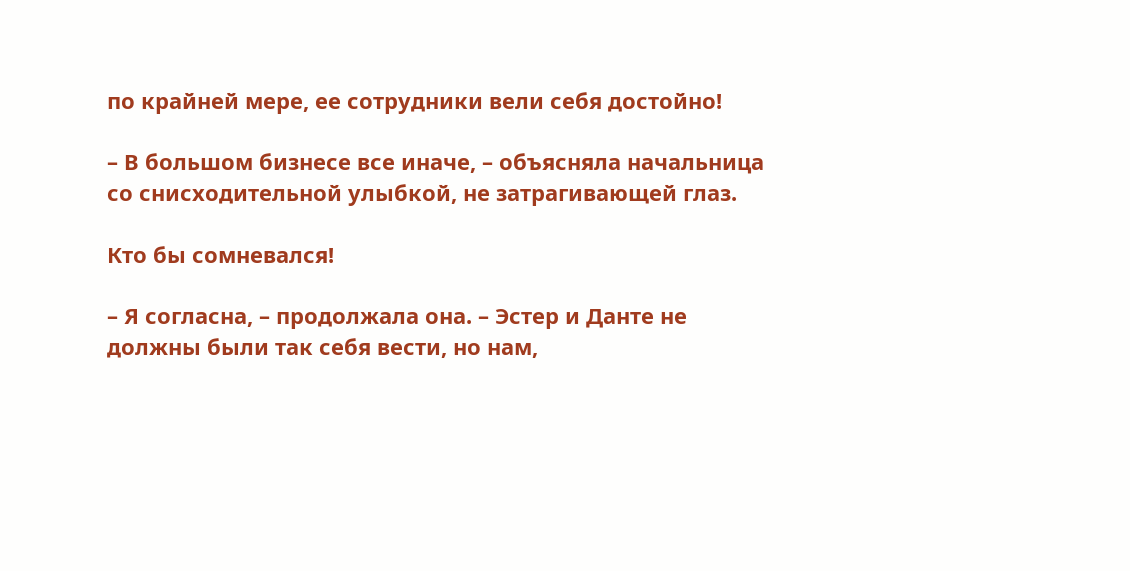по крайней мере, ее сотрудники вели себя достойно!

– В большом бизнесе все иначе, – объясняла начальница со снисходительной улыбкой, не затрагивающей глаз.

Кто бы сомневался!

– Я согласна, – продолжала она. – Эстер и Данте не должны были так себя вести, но нам,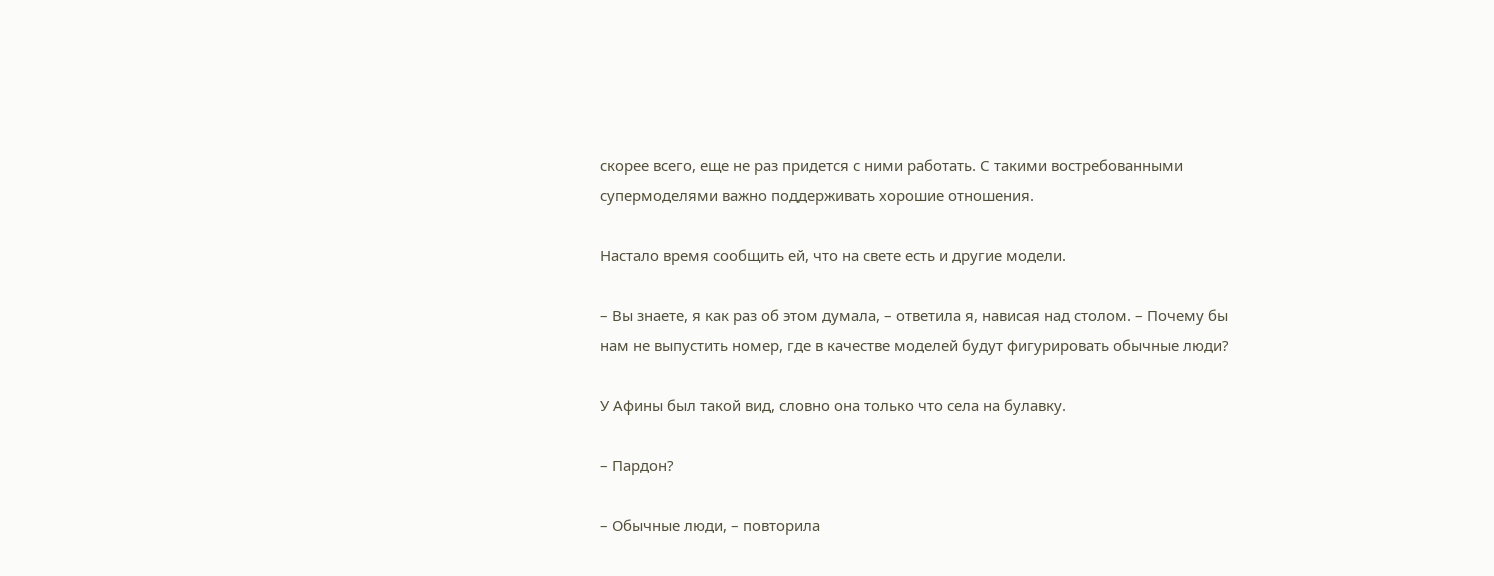скорее всего, еще не раз придется с ними работать. С такими востребованными супермоделями важно поддерживать хорошие отношения.

Настало время сообщить ей, что на свете есть и другие модели.

– Вы знаете, я как раз об этом думала, – ответила я, нависая над столом. – Почему бы нам не выпустить номер, где в качестве моделей будут фигурировать обычные люди?

У Афины был такой вид, словно она только что села на булавку.

– Пардон?

– Обычные люди, – повторила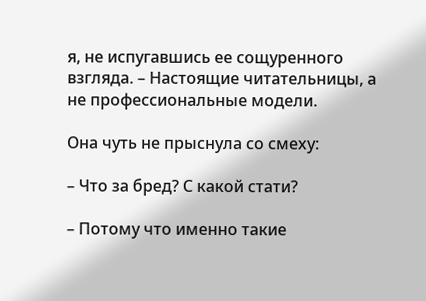я, не испугавшись ее сощуренного взгляда. – Настоящие читательницы, а не профессиональные модели.

Она чуть не прыснула со смеху:

– Что за бред? С какой стати?

– Потому что именно такие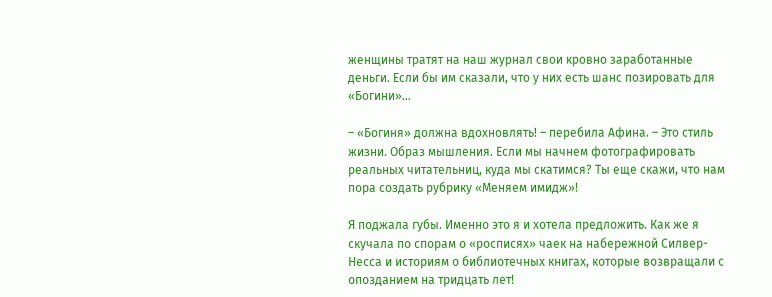женщины тратят на наш журнал свои кровно заработанные деньги. Если бы им сказали, что у них есть шанс позировать для «Богини»…

– «Богиня» должна вдохновлять! – перебила Афина. – Это стиль жизни. Образ мышления. Если мы начнем фотографировать реальных читательниц, куда мы скатимся? Ты еще скажи, что нам пора создать рубрику «Меняем имидж»!

Я поджала губы. Именно это я и хотела предложить. Как же я скучала по спорам о «росписях» чаек на набережной Силвер-Несса и историям о библиотечных книгах, которые возвращали с опозданием на тридцать лет!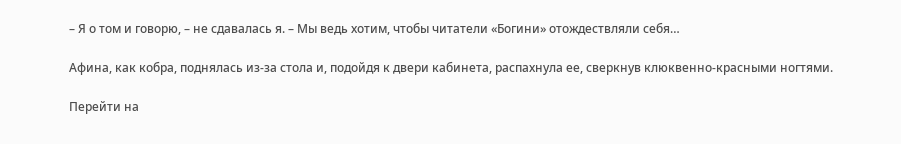– Я о том и говорю, – не сдавалась я. – Мы ведь хотим, чтобы читатели «Богини» отождествляли себя…

Афина, как кобра, поднялась из-за стола и, подойдя к двери кабинета, распахнула ее, сверкнув клюквенно-красными ногтями.

Перейти на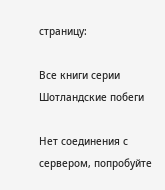страницу:

Все книги серии Шотландские побеги

Нет соединения с сервером, попробуйте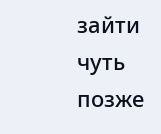зайти чуть позже